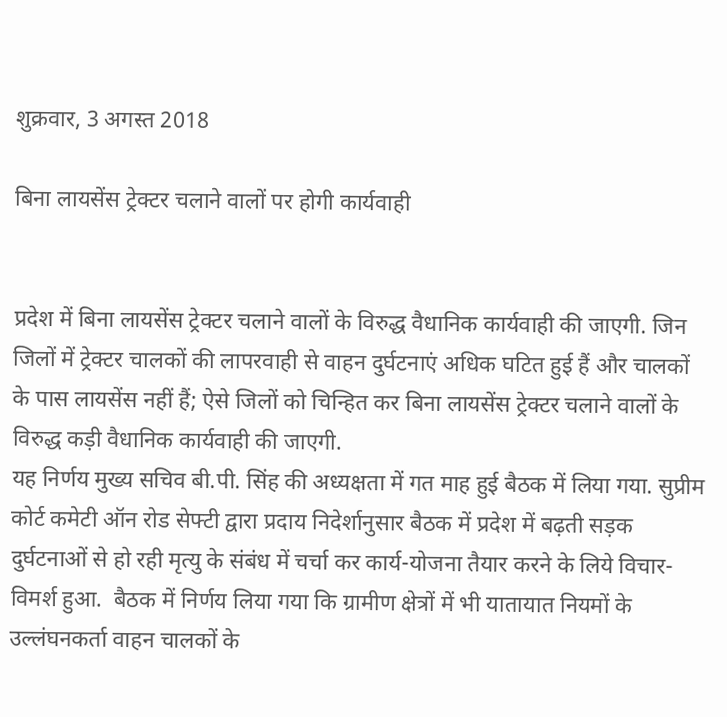शुक्रवार, 3 अगस्त 2018

बिना लायसेंस ट्रेक्टर चलाने वालों पर होगी कार्यवाही


प्रदेश में बिना लायसेंस ट्रेक्टर चलाने वालों के विरुद्ध वैधानिक कार्यवाही की जाएगी. जिन जिलों में ट्रेक्टर चालकों की लापरवाही से वाहन दुर्घटनाएं अधिक घटित हुई हैं और चालकों के पास लायसेंस नहीं हैं; ऐसे जिलों को चिन्हित कर बिना लायसेंस ट्रेक्टर चलाने वालों के विरुद्ध कड़ी वैधानिक कार्यवाही की जाएगी.
यह निर्णय मुख्य सचिव बी.पी. सिंह की अध्यक्षता में गत माह हुई बैठक में लिया गया. सुप्रीम कोर्ट कमेटी ऑन रोड सेफ्टी द्वारा प्रदाय निदेर्शानुसार बैठक में प्रदेश में बढ़ती सड़क दुर्घटनाओं से हो रही मृत्यु के संबंध में चर्चा कर कार्य-योजना तैयार करने के लिये विचार-विमर्श हुआ.  बैठक में निर्णय लिया गया कि ग्रामीण क्षेत्रों में भी यातायात नियमों के उल्लंघनकर्ता वाहन चालकों के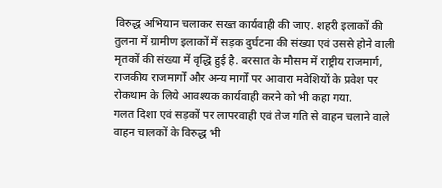विरुद्ध अभियान चलाकर सख्त कार्यवाही की जाए. शहरी इलाकों की तुलना में ग्रामीण इलाकों में सड़क दुर्घटना की संख्या एवं उससे होने वाली मृतकों की संख्या में वृद्धि हुई है. बरसात के मौसम में राष्ट्रीय राजमार्ग, राजकीय राजमार्गों और अन्य मार्गों पर आवारा मवेशियों के प्रवेश पर रोकथाम के लिये आवश्यक कार्यवाही करने को भी कहा गया.
गलत दिशा एवं सड़कों पर लापरवाही एवं तेज गति से वाहन चलाने वाले वाहन चालकों के विरुद्ध भी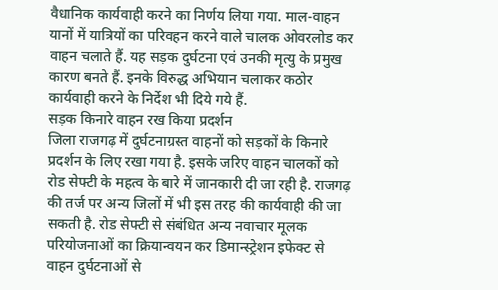वैधानिक कार्यवाही करने का निर्णय लिया गया. माल-वाहन यानों में यात्रियों का परिवहन करने वाले चालक ओवरलोड कर वाहन चलाते हैं. यह सड़क दुर्घटना एवं उनकी मृत्यु के प्रमुख कारण बनते हैं. इनके विरुद्ध अभियान चलाकर कठोर कार्यवाही करने के निर्देश भी दिये गये हैं.
सड़क किनारे वाहन रख किया प्रदर्शन
जिला राजगढ़ में दुर्घटनाग्रस्त वाहनों को सड़कों के किनारे प्रदर्शन के लिए रखा गया है. इसके जरिए वाहन चालकों को रोड सेफ्टी के महत्व के बारे में जानकारी दी जा रही है. राजगढ़ की तर्ज पर अन्य जिलों में भी इस तरह की कार्यवाही की जा सकती है. रोड सेफ्टी से संबंधित अन्य नवाचार मूलक परियोजनाओं का क्रियान्वयन कर डिमान्स्ट्रेशन इफेक्ट से वाहन दुर्घटनाओं से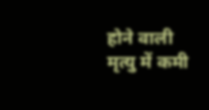होने वाली मृत्यु में कमी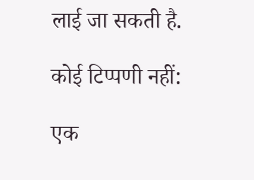लाई जा सकती है.

कोई टिप्पणी नहीं:

एक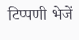टिप्पणी भेजें